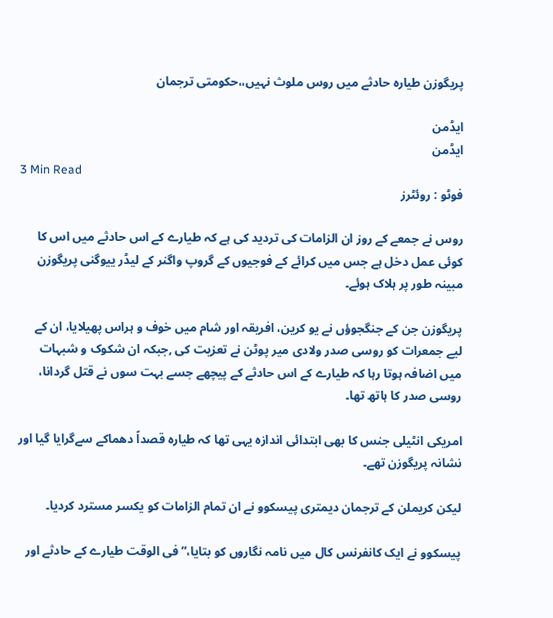پریگوزن طیارہ حادثے میں روس ملوث نہیں،،حکومتی ترجمان

ایڈمن
ایڈمن
3 Min Read
فوٹو : روئٹرز

روس نے جمعے کے روز ان الزامات کی تردید کی ہے کہ طیارے کے اس حادثے میں اس کا کوئی عمل دخل ہے جس میں کرائے کے فوجیوں کے گروپ واگنر کے لیڈر ییوگنی پریگوزن مبینہ طور پر ہلاک ہوئے۔

پریگوزن جن کے جنگجوؤں نے یو کرین، افریقہ اور شام میں خوف و ہراس پھیلایا، ان کے لیے جمعرات کو روسی صدر ولادی میر پوٹن نے تعزیت کی ,جبکہ ان شکوک و شبہات میں اضافہ ہوتا رہا کہ طیارے کے اس حادثے کے پیچھے جسے بہت سوں نے قتل گردانا، روسی صدر کا ہاتھ تھا۔

امریکی انٹیلی جنس کا بھی ابتدائی اندازہ یہی تھا کہ طیارہ قصداً دھماکے سےگرایا گیا اور نشانہ پریگوزن تھے۔

لیکن کریملن کے ترجمان دیمتری پیسکوو نے ان تمام الزامات کو یکسر مسترد کردیا۔

پیسکوو نے ایک کانفرنس کال میں نامہ نگاروں کو بتایا،” فی الوقت طیارے کے حادثے اور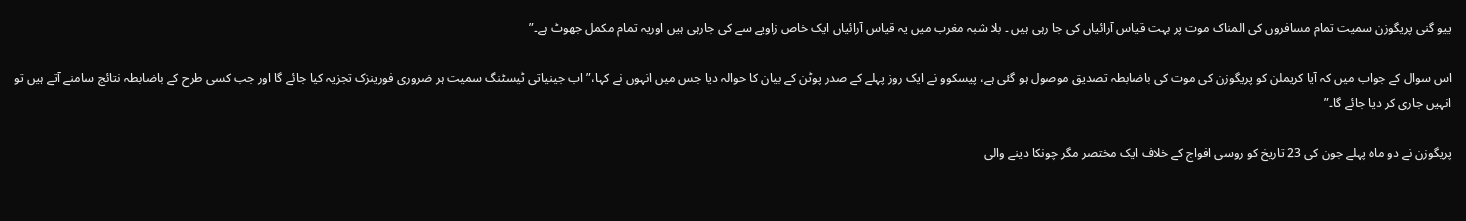ییو گنی پریگوزن سمیت تمام مسافروں کی المناک موت پر بہت قیاس آرائیاں کی جا رہی ہیں ۔ بلا شبہ مغرب میں یہ قیاس آرائیاں ایک خاص زاویے سے کی جارہی ہیں اوریہ تمام مکمل جھوٹ ہے۔”

اس سوال کے جواب میں کہ آیا کریملن کو پریگوزن کی موت کی باضابطہ تصدیق موصول ہو گئی ہے، پیسکوو نے ایک روز پہلے کے صدر پوٹن کے بیان کا حوالہ دیا جس میں انہوں نے کہا،” اب جینیاتی ٹیسٹنگ سمیت ہر ضروری فورینزک تجزیہ کیا جائے گا اور جب کسی طرح کے باضابطہ نتائج سامنے آتے ہیں تو انہیں جاری کر دیا جائے گا۔”

پریگوزن نے دو ماہ پہلے جون کی 23 تاریخ کو روسی افواج کے خلاف ایک مختصر مگر چونکا دینے والی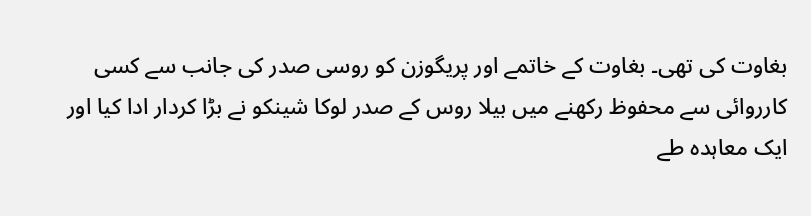بغاوت کی تھی۔ بغاوت کے خاتمے اور پریگوزن کو روسی صدر کی جانب سے کسی کارروائی سے محفوظ رکھنے میں بیلا روس کے صدر لوکا شینکو نے بڑا کردار ادا کیا اور ایک معاہدہ طے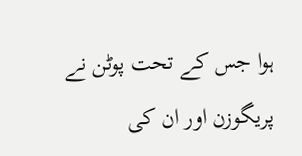ہوا جس کے تحت پوٹن نے پریگوزن اور ان کی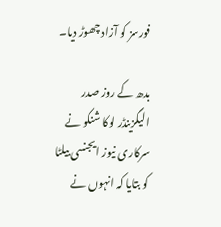فورسز کو آزاد چھوڑ دیا۔

بدھ کے روز صدر الیگزینڈر لوکا شنکو نے سرکاری نیوز ایجنسی بیلٹا کو بتایا کہ انہوں نے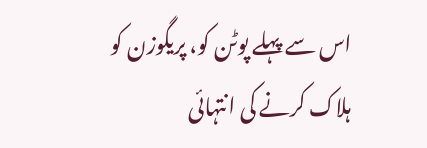اس سے پہلے پوٹن کو، پریگوزن کو ہلاک کرنے کی انتہائی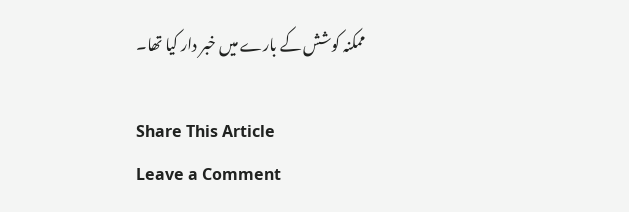ممکنہ کوشش کے بارے میں خبر دار کیا تھا۔

Share This Article
Leave a Comment